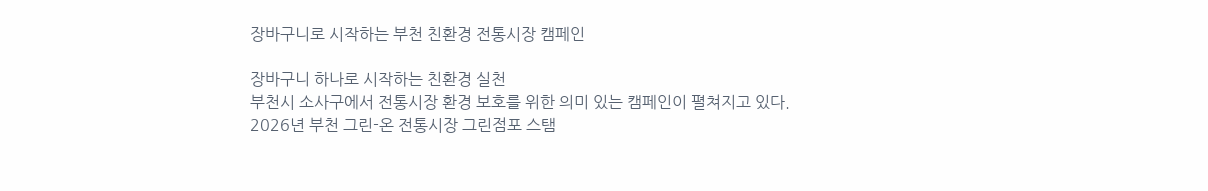장바구니로 시작하는 부천 친환경 전통시장 캠페인

장바구니 하나로 시작하는 친환경 실천
부천시 소사구에서 전통시장 환경 보호를 위한 의미 있는 캠페인이 펼쳐지고 있다. 2026년 부천 그린-온 전통시장 그린점포 스탬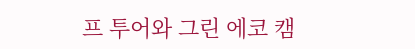프 투어와 그린 에코 캠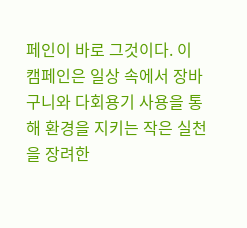페인이 바로 그것이다. 이 캠페인은 일상 속에서 장바구니와 다회용기 사용을 통해 환경을 지키는 작은 실천을 장려한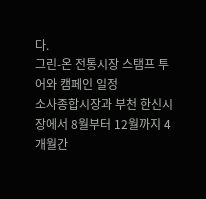다.
그린-온 전통시장 스탬프 투어와 캠페인 일정
소사종합시장과 부천 한신시장에서 8월부터 12월까지 4개월간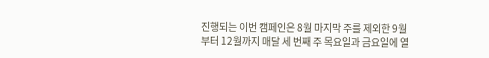진행되는 이번 캠페인은 8월 마지막 주를 제외한 9월부터 12월까지 매달 세 번째 주 목요일과 금요일에 열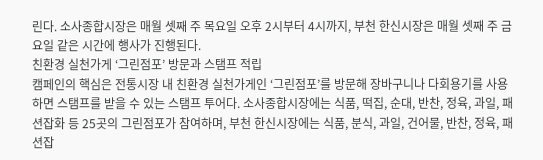린다. 소사종합시장은 매월 셋째 주 목요일 오후 2시부터 4시까지, 부천 한신시장은 매월 셋째 주 금요일 같은 시간에 행사가 진행된다.
친환경 실천가게 ‘그린점포’ 방문과 스탬프 적립
캠페인의 핵심은 전통시장 내 친환경 실천가게인 ‘그린점포’를 방문해 장바구니나 다회용기를 사용하면 스탬프를 받을 수 있는 스탬프 투어다. 소사종합시장에는 식품, 떡집, 순대, 반찬, 정육, 과일, 패션잡화 등 25곳의 그린점포가 참여하며, 부천 한신시장에는 식품, 분식, 과일, 건어물, 반찬, 정육, 패션잡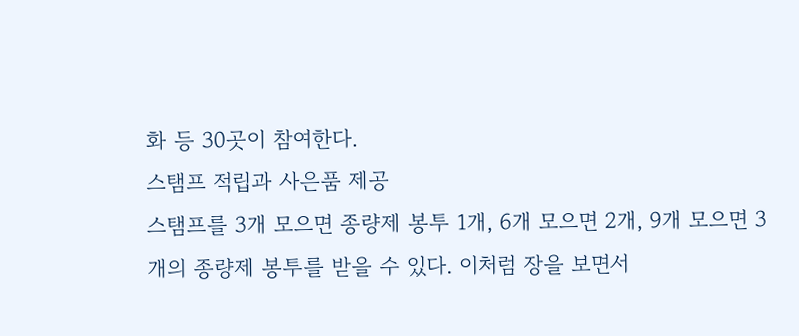화 등 30곳이 참여한다.
스탬프 적립과 사은품 제공
스탬프를 3개 모으면 종량제 봉투 1개, 6개 모으면 2개, 9개 모으면 3개의 종량제 봉투를 받을 수 있다. 이처럼 장을 보면서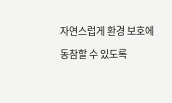자연스럽게 환경 보호에 동참할 수 있도록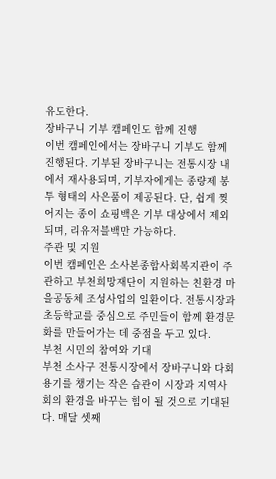유도한다.
장바구니 기부 캠페인도 함께 진행
이번 캠페인에서는 장바구니 기부도 함께 진행된다. 기부된 장바구니는 전통시장 내에서 재사용되며, 기부자에게는 종량제 봉투 형태의 사은품이 제공된다. 단, 쉽게 찢어지는 종이 쇼핑백은 기부 대상에서 제외되며, 리유저블백만 가능하다.
주관 및 지원
이번 캠페인은 소사본종합사회복지관이 주관하고 부천희망재단이 지원하는 친환경 마을공동체 조성사업의 일환이다. 전통시장과 초등학교를 중심으로 주민들이 함께 환경문화를 만들어가는 데 중점을 두고 있다.
부천 시민의 참여와 기대
부천 소사구 전통시장에서 장바구니와 다회용기를 챙기는 작은 습관이 시장과 지역사회의 환경을 바꾸는 힘이 될 것으로 기대된다. 매달 셋째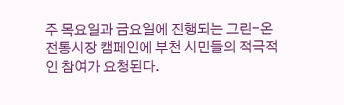주 목요일과 금요일에 진행되는 그린-온 전통시장 캠페인에 부천 시민들의 적극적인 참여가 요청된다.